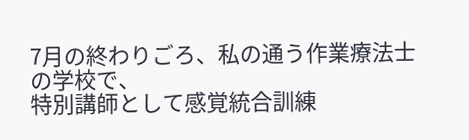7月の終わりごろ、私の通う作業療法士の学校で、
特別講師として感覚統合訓練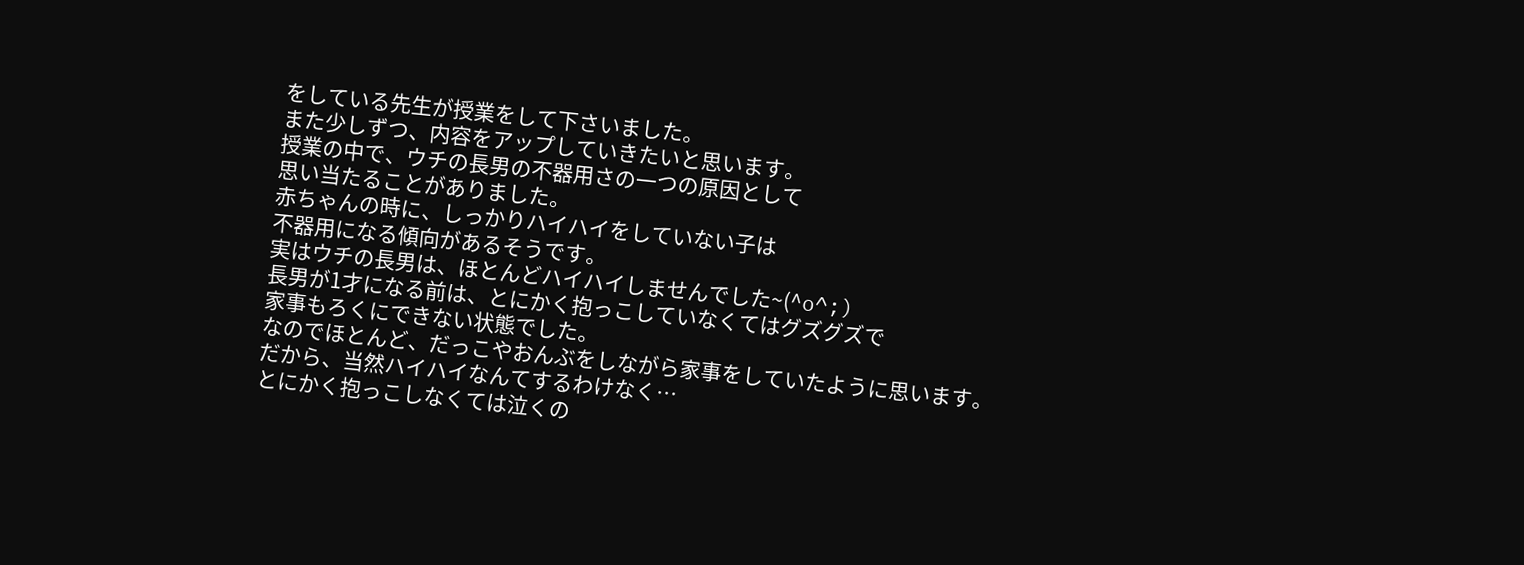をしている先生が授業をして下さいました。
また少しずつ、内容をアップしていきたいと思います。
授業の中で、ウチの長男の不器用さの一つの原因として
思い当たることがありました。
赤ちゃんの時に、しっかりハイハイをしていない子は
不器用になる傾向があるそうです。
実はウチの長男は、ほとんどハイハイしませんでした~(^o^;)
長男が1才になる前は、とにかく抱っこしていなくてはグズグズで
家事もろくにできない状態でした。
なのでほとんど、だっこやおんぶをしながら家事をしていたように思います。
だから、当然ハイハイなんてするわけなく…
とにかく抱っこしなくては泣くの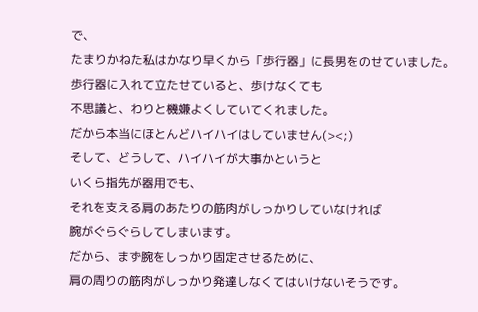で、
たまりかねた私はかなり早くから「歩行器」に長男をのせていました。
歩行器に入れて立たせていると、歩けなくても
不思議と、わりと機嫌よくしていてくれました。
だから本当にほとんどハイハイはしていません(><;)
そして、どうして、ハイハイが大事かというと
いくら指先が器用でも、
それを支える肩のあたりの筋肉がしっかりしていなければ
腕がぐらぐらしてしまいます。
だから、まず腕をしっかり固定させるために、
肩の周りの筋肉がしっかり発達しなくてはいけないそうです。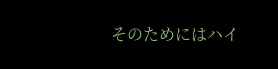そのためにはハイ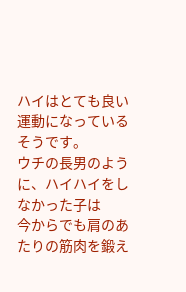ハイはとても良い運動になっているそうです。
ウチの長男のように、ハイハイをしなかった子は
今からでも肩のあたりの筋肉を鍛え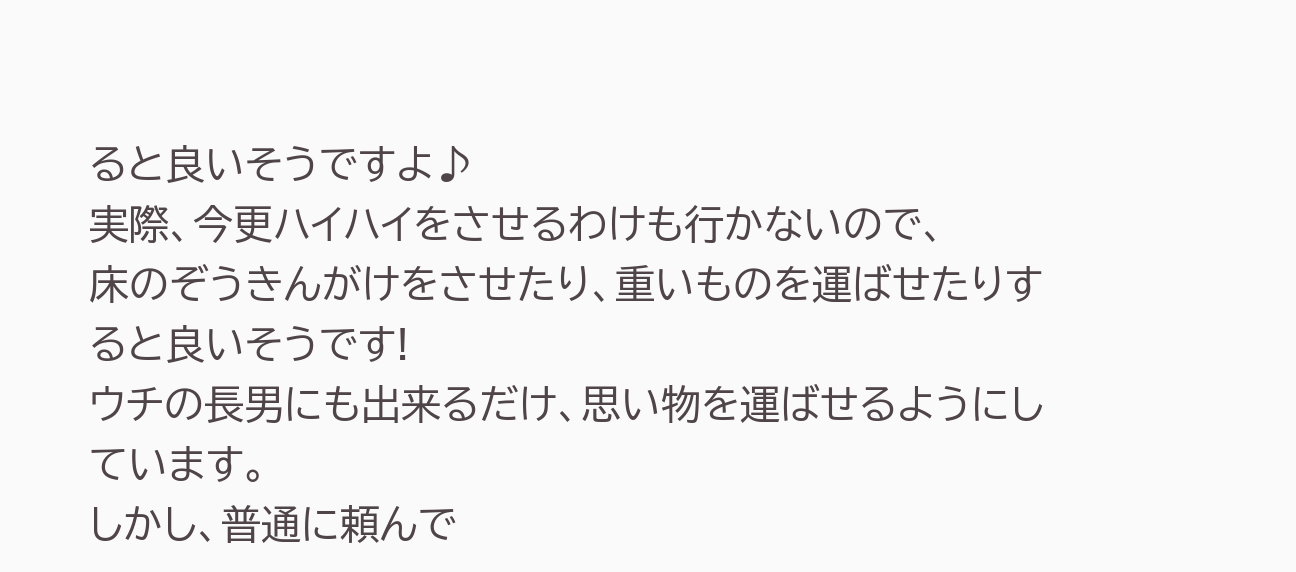ると良いそうですよ♪
実際、今更ハイハイをさせるわけも行かないので、
床のぞうきんがけをさせたり、重いものを運ばせたりすると良いそうです!
ウチの長男にも出来るだけ、思い物を運ばせるようにしています。
しかし、普通に頼んで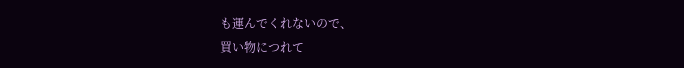も運んでくれないので、
買い物につれて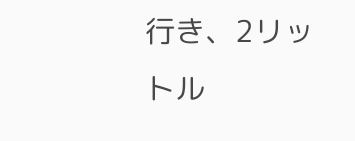行き、2リットル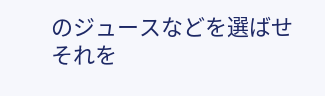のジュースなどを選ばせ
それを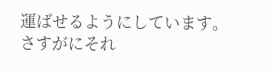運ばせるようにしています。
さすがにそれ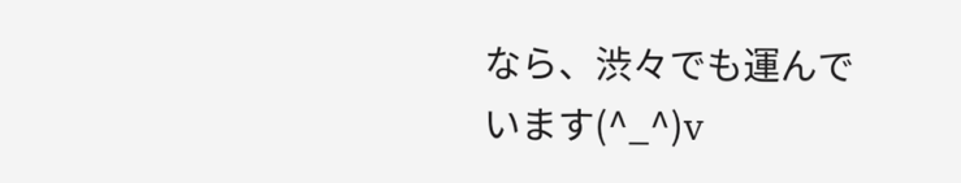なら、渋々でも運んでいます(^_^)v